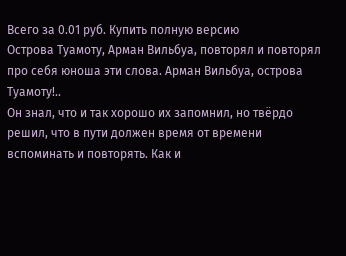Всего за 0.01 руб. Купить полную версию
Острова Туамоту, Арман Вильбуа, повторял и повторял про себя юноша эти слова. Арман Вильбуа, острова Туамоту!..
Он знал, что и так хорошо их запомнил, но твёрдо решил, что в пути должен время от времени вспоминать и повторять. Как и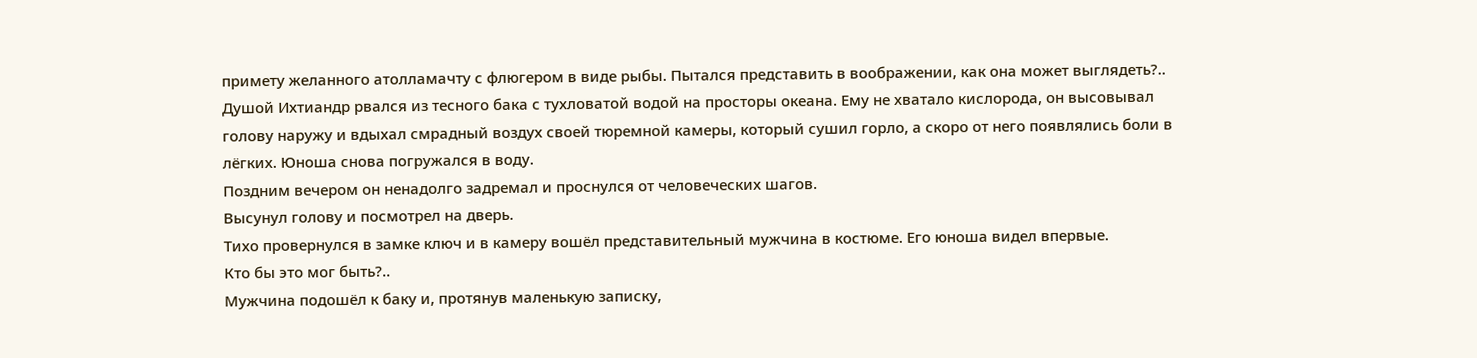примету желанного атолламачту с флюгером в виде рыбы. Пытался представить в воображении, как она может выглядеть?..
Душой Ихтиандр рвался из тесного бака с тухловатой водой на просторы океана. Ему не хватало кислорода, он высовывал голову наружу и вдыхал смрадный воздух своей тюремной камеры, который сушил горло, а скоро от него появлялись боли в лёгких. Юноша снова погружался в воду.
Поздним вечером он ненадолго задремал и проснулся от человеческих шагов.
Высунул голову и посмотрел на дверь.
Тихо провернулся в замке ключ и в камеру вошёл представительный мужчина в костюме. Его юноша видел впервые.
Кто бы это мог быть?..
Мужчина подошёл к баку и, протянув маленькую записку,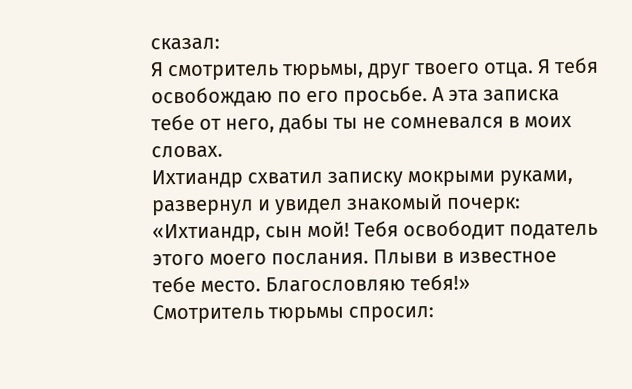сказал:
Я смотритель тюрьмы, друг твоего отца. Я тебя освобождаю по его просьбе. А эта записка тебе от него, дабы ты не сомневался в моих словах.
Ихтиандр схватил записку мокрыми руками, развернул и увидел знакомый почерк: «Ихтиандр, сын мой! Тебя освободит податель этого моего послания. Плыви в известное тебе место. Благословляю тебя!»
Смотритель тюрьмы спросил: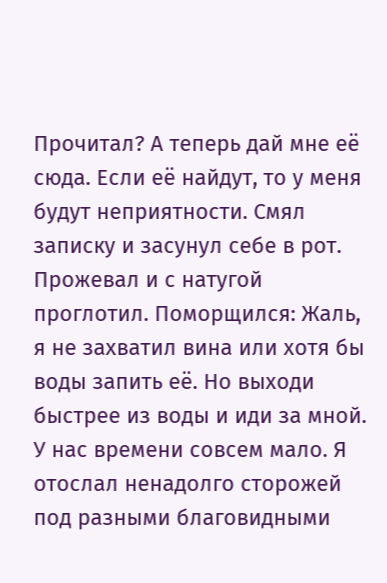Прочитал? А теперь дай мне её сюда. Если её найдут, то у меня будут неприятности. Смял записку и засунул себе в рот. Прожевал и с натугой проглотил. Поморщился: Жаль, я не захватил вина или хотя бы воды запить её. Но выходи быстрее из воды и иди за мной. У нас времени совсем мало. Я отослал ненадолго сторожей под разными благовидными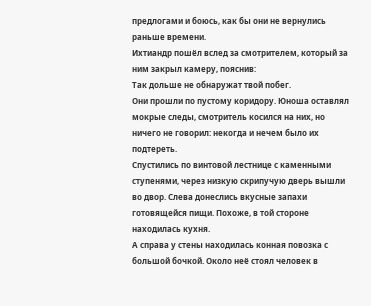предлогами и боюсь, как бы они не вернулись раньше времени.
Ихтиандр пошёл вслед за смотрителем, который за ним закрыл камеру, пояснив:
Так дольше не обнаружат твой побег.
Они прошли по пустому коридору. Юноша оставлял мокрые следы, смотритель косился на них, но ничего не говорил: некогда и нечем было их подтереть.
Спустились по винтовой лестнице с каменными ступенями, через низкую скрипучую дверь вышли во двор. Слева донеслись вкусные запахи готовящейся пищи. Похоже, в той стороне находилась кухня.
А справа у стены находилась конная повозка с большой бочкой. Около неё стоял человек в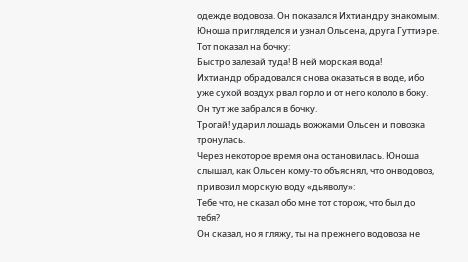одежде водовоза. Он показался Ихтиандру знакомым. Юноша пригляделся и узнал Ольсена, друга Гуттиэре.
Тот показал на бочку:
Быстро залезай туда! В ней морская вода!
Ихтиандр обрадовался снова оказаться в воде, ибо уже сухой воздух рвал горло и от него кололо в боку.
Он тут же забрался в бочку.
Трогай! ударил лошадь вожжами Ольсен и повозка тронулась.
Через некоторое время она остановилась. Юноша слышал, как Ольсен кому-то объяснял, что онводовоз, привозил морскую воду «дьяволу»:
Тебе что, не сказал обо мне тот сторож, что был до тебя?
Он сказал, но я гляжу, ты на прежнего водовоза не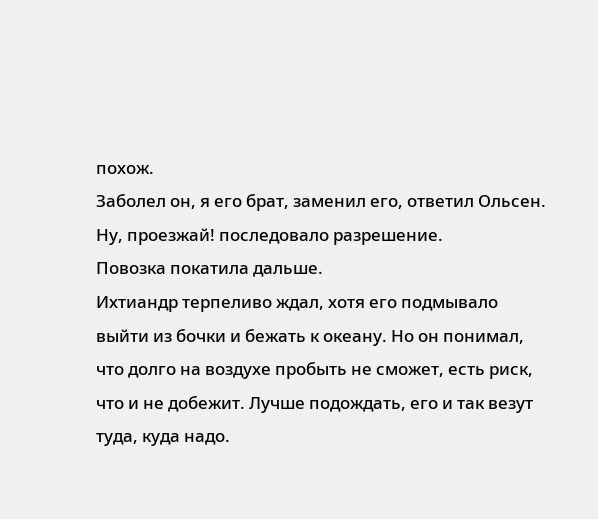похож.
Заболел он, я его брат, заменил его, ответил Ольсен.
Ну, проезжай! последовало разрешение.
Повозка покатила дальше.
Ихтиандр терпеливо ждал, хотя его подмывало выйти из бочки и бежать к океану. Но он понимал, что долго на воздухе пробыть не сможет, есть риск, что и не добежит. Лучше подождать, его и так везут туда, куда надо.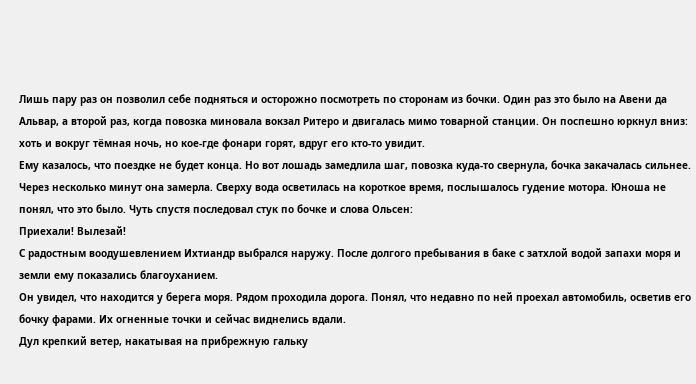Лишь пару раз он позволил себе подняться и осторожно посмотреть по сторонам из бочки. Один раз это было на Авени да Альвар, а второй раз, когда повозка миновала вокзал Ритеро и двигалась мимо товарной станции. Он поспешно юркнул вниз: хоть и вокруг тёмная ночь, но кое-где фонари горят, вдруг его кто-то увидит.
Ему казалось, что поездке не будет конца. Но вот лошадь замедлила шаг, повозка куда-то свернула, бочка закачалась сильнее.
Через несколько минут она замерла. Сверху вода осветилась на короткое время, послышалось гудение мотора. Юноша не понял, что это было. Чуть спустя последовал стук по бочке и слова Ольсен:
Приехали! Вылезай!
С радостным воодушевлением Ихтиандр выбрался наружу. После долгого пребывания в баке с затхлой водой запахи моря и земли ему показались благоуханием.
Он увидел, что находится у берега моря. Рядом проходила дорога. Понял, что недавно по ней проехал автомобиль, осветив его бочку фарами. Их огненные точки и сейчас виднелись вдали.
Дул крепкий ветер, накатывая на прибрежную гальку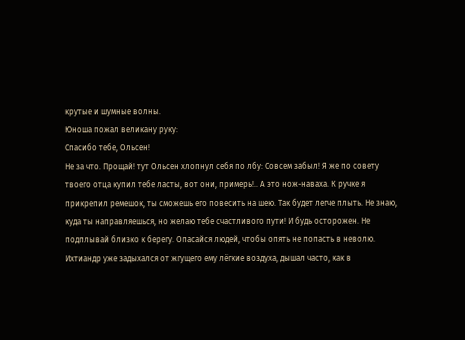крутые и шумные волны.
Юноша пожал великану руку:
Спасибо тебе, Ольсен!
Не за что. Прощай! тут Ольсен хлопнул себя по лбу: Совсем забыл! Я же по совету твоего отца купил тебе ласты, вот они, примерь!.. А это нож-наваха. К ручке я прикрепил ремешок, ты сможешь его повесить на шею. Так будет легче плыть. Не знаю, куда ты направляешься, но желаю тебе счастливого пути! И будь осторожен. Не подплывай близко к берегу. Опасайся людей, чтобы опять не попасть в неволю.
Ихтиандр уже задыхался от жгущего ему лёгкие воздуха, дышал часто, как в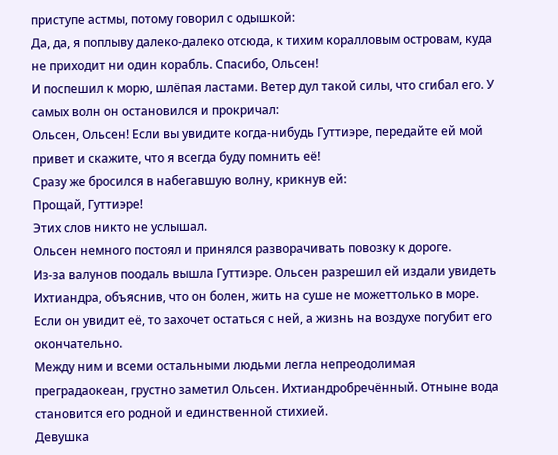приступе астмы, потому говорил с одышкой:
Да, да, я поплыву далеко-далеко отсюда, к тихим коралловым островам, куда не приходит ни один корабль. Спасибо, Ольсен!
И поспешил к морю, шлёпая ластами. Ветер дул такой силы, что сгибал его. У самых волн он остановился и прокричал:
Ольсен, Ольсен! Если вы увидите когда-нибудь Гуттиэре, передайте ей мой привет и скажите, что я всегда буду помнить её!
Сразу же бросился в набегавшую волну, крикнув ей:
Прощай, Гуттиэре!
Этих слов никто не услышал.
Ольсен немного постоял и принялся разворачивать повозку к дороге.
Из-за валунов поодаль вышла Гуттиэре. Ольсен разрешил ей издали увидеть Ихтиандра, объяснив, что он болен, жить на суше не можеттолько в море. Если он увидит её, то захочет остаться с ней, а жизнь на воздухе погубит его окончательно.
Между ним и всеми остальными людьми легла непреодолимая преградаокеан, грустно заметил Ольсен. Ихтиандробречённый. Отныне вода становится его родной и единственной стихией.
Девушка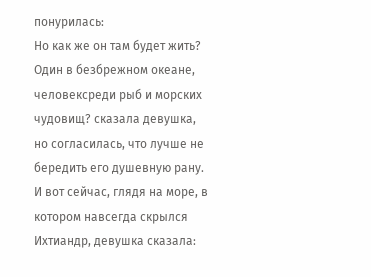понурилась:
Но как же он там будет жить? Один в безбрежном океане, человексреди рыб и морских чудовищ? сказала девушка, но согласилась, что лучше не бередить его душевную рану.
И вот сейчас, глядя на море, в котором навсегда скрылся Ихтиандр, девушка сказала: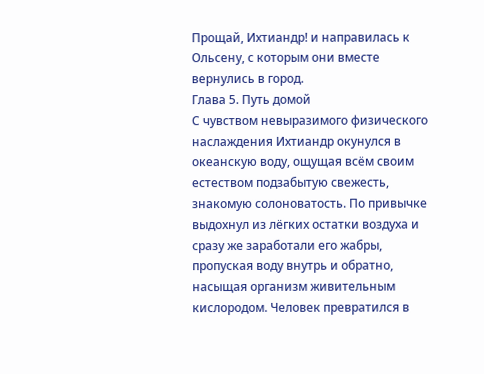Прощай, Ихтиандр! и направилась к Ольсену, с которым они вместе вернулись в город.
Глава 5. Путь домой
С чувством невыразимого физического наслаждения Ихтиандр окунулся в океанскую воду, ощущая всём своим естеством подзабытую свежесть, знакомую солоноватость. По привычке выдохнул из лёгких остатки воздуха и сразу же заработали его жабры, пропуская воду внутрь и обратно, насыщая организм живительным кислородом. Человек превратился в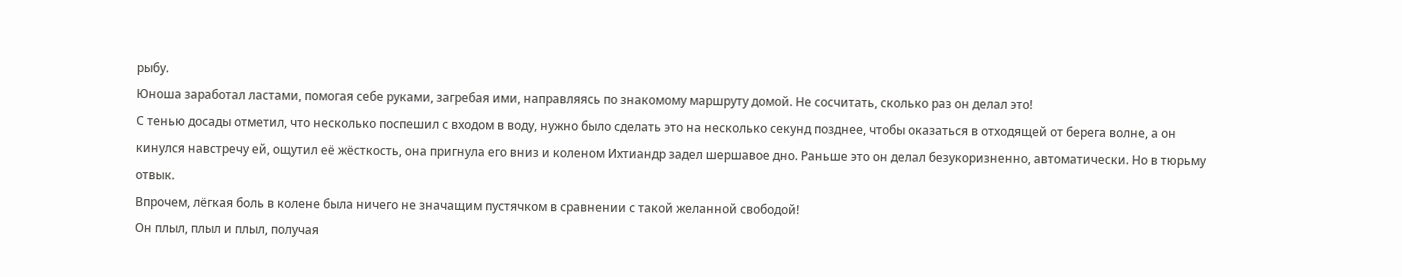рыбу.
Юноша заработал ластами, помогая себе руками, загребая ими, направляясь по знакомому маршруту домой. Не сосчитать, сколько раз он делал это!
С тенью досады отметил, что несколько поспешил с входом в воду, нужно было сделать это на несколько секунд позднее, чтобы оказаться в отходящей от берега волне, а он кинулся навстречу ей, ощутил её жёсткость, она пригнула его вниз и коленом Ихтиандр задел шершавое дно. Раньше это он делал безукоризненно, автоматически. Но в тюрьму отвык.
Впрочем, лёгкая боль в колене была ничего не значащим пустячком в сравнении с такой желанной свободой!
Он плыл, плыл и плыл, получая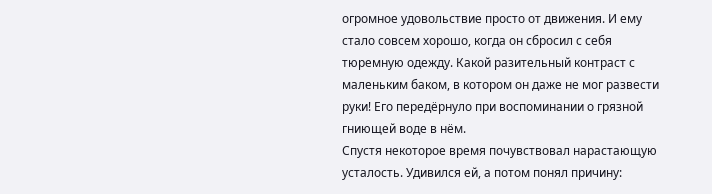огромное удовольствие просто от движения. И ему стало совсем хорошо, когда он сбросил с себя тюремную одежду. Какой разительный контраст с маленьким баком, в котором он даже не мог развести руки! Его передёрнуло при воспоминании о грязной гниющей воде в нём.
Спустя некоторое время почувствовал нарастающую усталость. Удивился ей, а потом понял причину: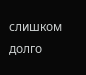слишком долго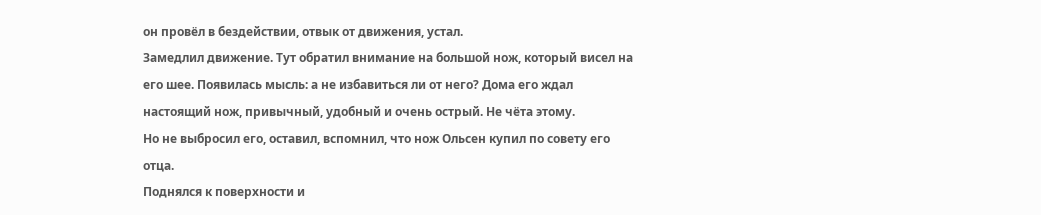он провёл в бездействии, отвык от движения, устал.
Замедлил движение. Тут обратил внимание на большой нож, который висел на его шее. Появилась мысль: а не избавиться ли от него? Дома его ждал настоящий нож, привычный, удобный и очень острый. Не чёта этому.
Но не выбросил его, оставил, вспомнил, что нож Ольсен купил по совету его отца.
Поднялся к поверхности и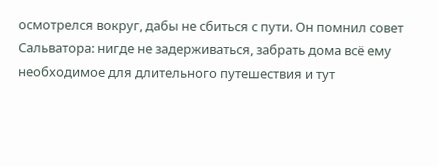осмотрелся вокруг, дабы не сбиться с пути. Он помнил совет Сальватора: нигде не задерживаться, забрать дома всё ему необходимое для длительного путешествия и тут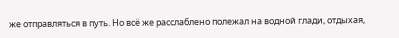же отправляться в путь. Но всё же расслаблено полежал на водной глади, отдыхая,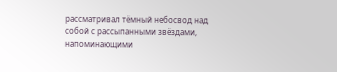рассматривал тёмный небосвод над собой с рассыпанными звёздами, напоминающими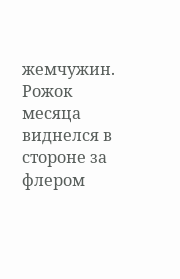жемчужин. Рожок месяца виднелся в стороне за флером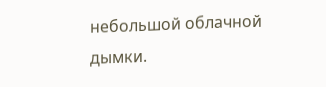небольшой облачной дымки.